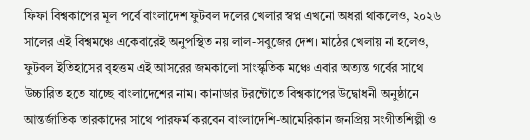ফিফা বিশ্বকাপের মূল পর্বে বাংলাদেশ ফুটবল দলের খেলার স্বপ্ন এখনো অধরা থাকলেও, ২০২৬ সালের এই বিশ্বমঞ্চে একেবারেই অনুপস্থিত নয় লাল-সবুজের দেশ। মাঠের খেলায় না হলেও, ফুটবল ইতিহাসের বৃহত্তম এই আসরের জমকালো সাংস্কৃতিক মঞ্চে এবার অত্যন্ত গর্বের সাথে উচ্চারিত হতে যাচ্ছে বাংলাদেশের নাম। কানাডার টরন্টোতে বিশ্বকাপের উদ্বোধনী অনুষ্ঠানে আন্তর্জাতিক তারকাদের সাথে পারফর্ম করবেন বাংলাদেশি-আমেরিকান জনপ্রিয় সংগীতশিল্পী ও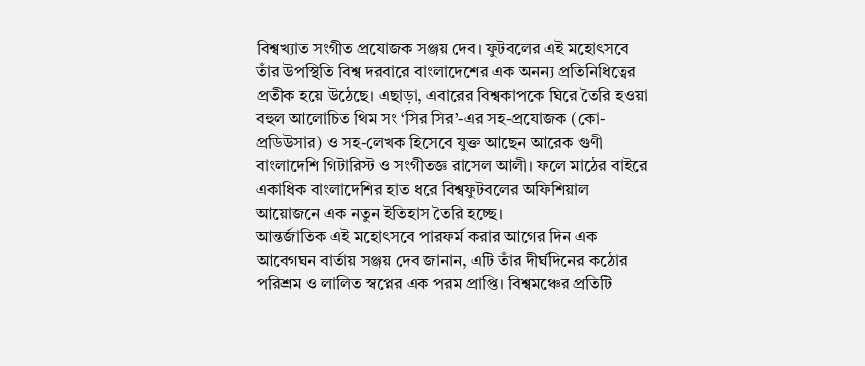বিশ্বখ্যাত সংগীত প্রযোজক সঞ্জয় দেব। ফুটবলের এই মহোৎসবে তাঁর উপস্থিতি বিশ্ব দরবারে বাংলাদেশের এক অনন্য প্রতিনিধিত্বের প্রতীক হয়ে উঠেছে। এছাড়া, এবারের বিশ্বকাপকে ঘিরে তৈরি হওয়া বহুল আলোচিত থিম সং ‘সির সির’-এর সহ-প্রযোজক (কো-প্রডিউসার) ও সহ-লেখক হিসেবে যুক্ত আছেন আরেক গুণী বাংলাদেশি গিটারিস্ট ও সংগীতজ্ঞ রাসেল আলী। ফলে মাঠের বাইরে একাধিক বাংলাদেশির হাত ধরে বিশ্বফুটবলের অফিশিয়াল আয়োজনে এক নতুন ইতিহাস তৈরি হচ্ছে।
আন্তর্জাতিক এই মহোৎসবে পারফর্ম করার আগের দিন এক আবেগঘন বার্তায় সঞ্জয় দেব জানান, এটি তাঁর দীর্ঘদিনের কঠোর পরিশ্রম ও লালিত স্বপ্নের এক পরম প্রাপ্তি। বিশ্বমঞ্চের প্রতিটি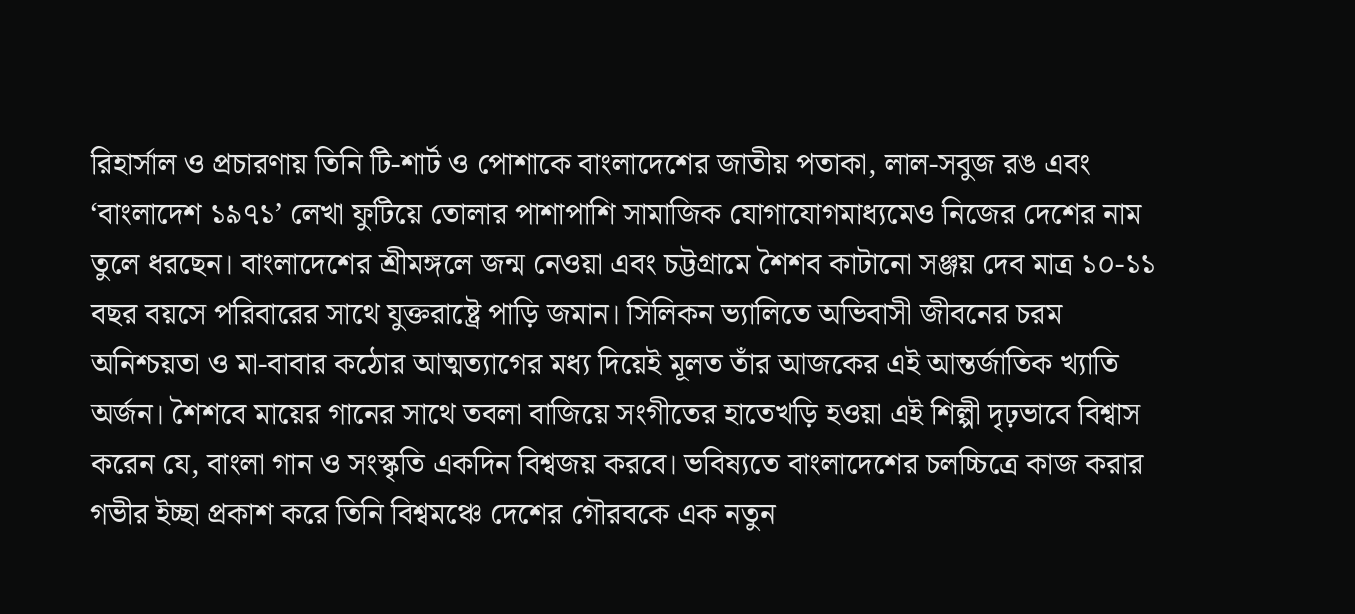রিহার্সাল ও প্রচারণায় তিনি টি-শার্ট ও পোশাকে বাংলাদেশের জাতীয় পতাকা, লাল-সবুজ রঙ এবং ‘বাংলাদেশ ১৯৭১’ লেখা ফুটিয়ে তোলার পাশাপাশি সামাজিক যোগাযোগমাধ্যমেও নিজের দেশের নাম তুলে ধরছেন। বাংলাদেশের শ্রীমঙ্গলে জন্ম নেওয়া এবং চট্টগ্রামে শৈশব কাটানো সঞ্জয় দেব মাত্র ১০-১১ বছর বয়সে পরিবারের সাথে যুক্তরাষ্ট্রে পাড়ি জমান। সিলিকন ভ্যালিতে অভিবাসী জীবনের চরম অনিশ্চয়তা ও মা-বাবার কঠোর আত্মত্যাগের মধ্য দিয়েই মূলত তাঁর আজকের এই আন্তর্জাতিক খ্যাতি অর্জন। শৈশবে মায়ের গানের সাথে তবলা বাজিয়ে সংগীতের হাতেখড়ি হওয়া এই শিল্পী দৃঢ়ভাবে বিশ্বাস করেন যে, বাংলা গান ও সংস্কৃতি একদিন বিশ্বজয় করবে। ভবিষ্যতে বাংলাদেশের চলচ্চিত্রে কাজ করার গভীর ইচ্ছা প্রকাশ করে তিনি বিশ্বমঞ্চে দেশের গৌরবকে এক নতুন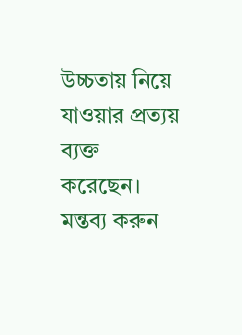উচ্চতায় নিয়ে যাওয়ার প্রত্যয় ব্যক্ত করেছেন।
মন্তব্য করুন